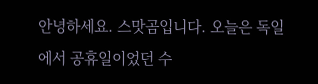안녕하세요. 스맛곰입니다. 오늘은 독일에서 공휴일이었던 수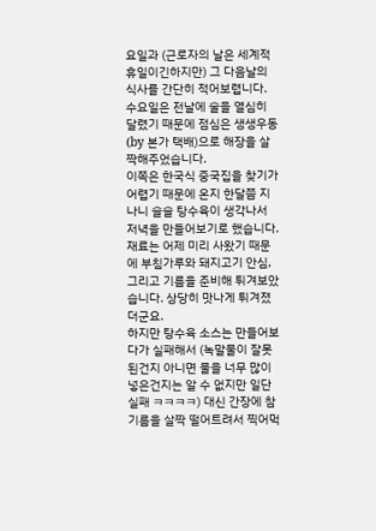요일과 (근로자의 날은 세계적 휴일이긴하지만) 그 다음날의 식사를 간단히 적어보렵니다.
수요일은 전날에 술을 열심히 달렸기 때문에 점심은 생생우동(by 본가 택배)으로 해장을 살짝해주었습니다.
이쪽은 한국식 중국집을 찾기가 어렵기 때문에 온지 한달쯤 지나니 슬슬 탕수육이 생각나서 저녁을 만들어보기로 했습니다.
재료는 어제 미리 사왔기 때문에 부침가루와 돼지고기 안심, 그리고 기름을 준비해 튀겨보았습니다. 상당히 맛나게 튀겨졌더군요.
하지만 탕수육 소스는 만들어보다가 실패해서 (녹말물이 잘못된건지 아니면 물을 너무 많이 넣은건지는 알 수 없지만 일단 실패 ㅋㅋㅋㅋ) 대신 간장에 참기름을 살짝 떨어트려서 찍어먹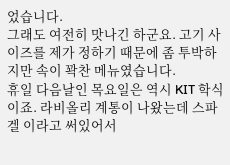었습니다.
그래도 여전히 맛나긴 하군요. 고기 사이즈를 제가 정하기 때문에 좀 투박하지만 속이 꽉찬 메뉴였습니다.
휴일 다음날인 목요일은 역시 KIT 학식이죠. 라비올리 계통이 나왔는데 스파겔 이라고 써있어서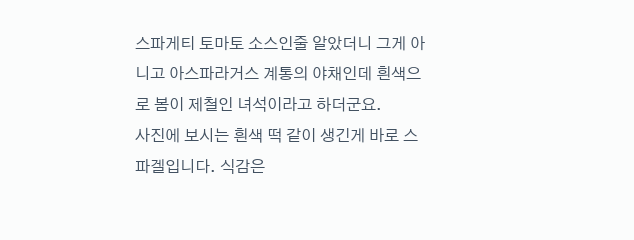스파게티 토마토 소스인줄 알았더니 그게 아니고 아스파라거스 계통의 야채인데 흰색으로 봄이 제철인 녀석이라고 하더군요.
사진에 보시는 흰색 떡 같이 생긴게 바로 스파겔입니다. 식감은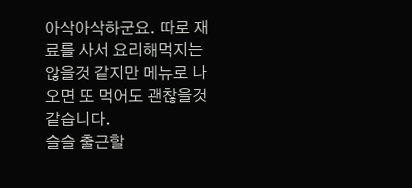아삭아삭하군요. 따로 재료를 사서 요리해먹지는 않을것 같지만 메뉴로 나오면 또 먹어도 괜찮을것 같습니다.
슬슬 출근할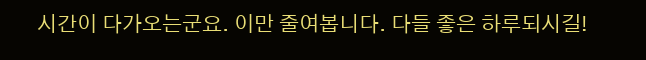시간이 다가오는군요. 이만 줄여봅니다. 다들 좋은 하루되시길!